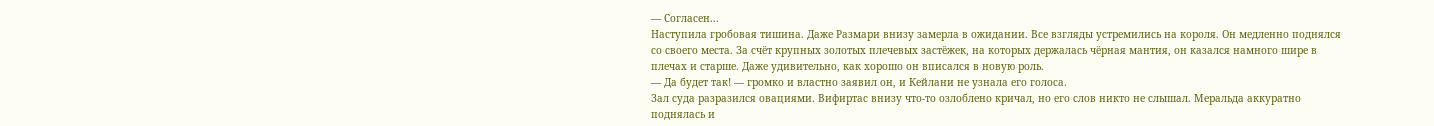— Согласен...
Наступила гробовая тишина. Даже Размари внизу замерла в ожидании. Все взгляды устремились на короля. Он медленно поднялся со своего места. За счёт крупных золотых плечевых застёжек, на которых держалась чёрная мантия, он казался намного шире в плечах и старше. Даже удивительно, как хорошо он вписался в новую роль.
— Да будет так! — громко и властно заявил он, и Кейлани не узнала его голоса.
Зал суда разразился овациями. Вифиртас внизу что-то озлоблено кричал, но его слов никто не слышал. Меральда аккуратно поднялась и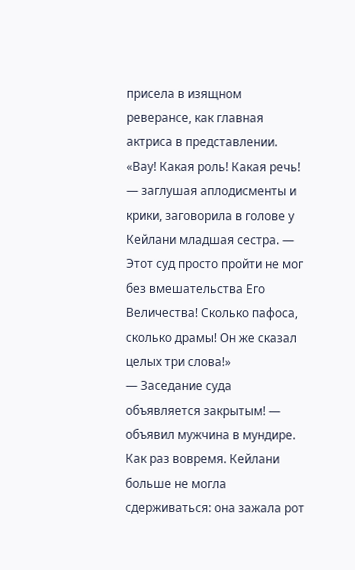присела в изящном реверансе, как главная актриса в представлении.
«Вау! Какая роль! Какая речь! — заглушая аплодисменты и крики, заговорила в голове у Кейлани младшая сестра. — Этот суд просто пройти не мог без вмешательства Его Величества! Сколько пафоса, сколько драмы! Он же сказал целых три слова!»
— Заседание суда объявляется закрытым! — объявил мужчина в мундире.
Как раз вовремя. Кейлани больше не могла сдерживаться: она зажала рот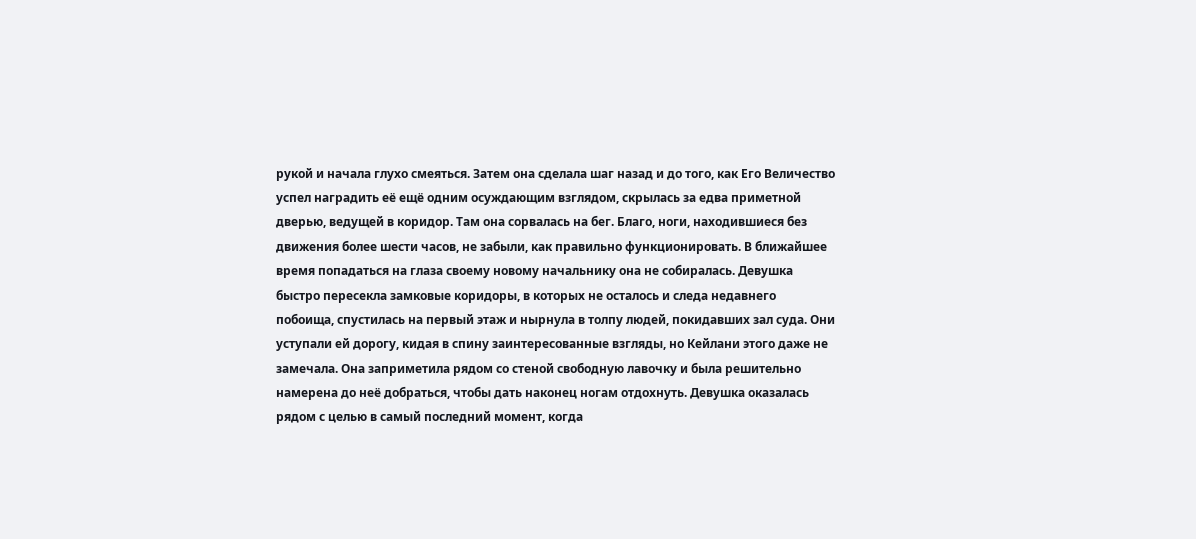рукой и начала глухо смеяться. Затем она сделала шаг назад и до того, как Его Величество успел наградить её ещё одним осуждающим взглядом, скрылась за едва приметной дверью, ведущей в коридор. Там она сорвалась на бег. Благо, ноги, находившиеся без движения более шести часов, не забыли, как правильно функционировать. В ближайшее время попадаться на глаза своему новому начальнику она не собиралась. Девушка быстро пересекла замковые коридоры, в которых не осталось и следа недавнего побоища, спустилась на первый этаж и нырнула в толпу людей, покидавших зал суда. Они уступали ей дорогу, кидая в спину заинтересованные взгляды, но Кейлани этого даже не замечала. Она заприметила рядом со стеной свободную лавочку и была решительно намерена до неё добраться, чтобы дать наконец ногам отдохнуть. Девушка оказалась рядом с целью в самый последний момент, когда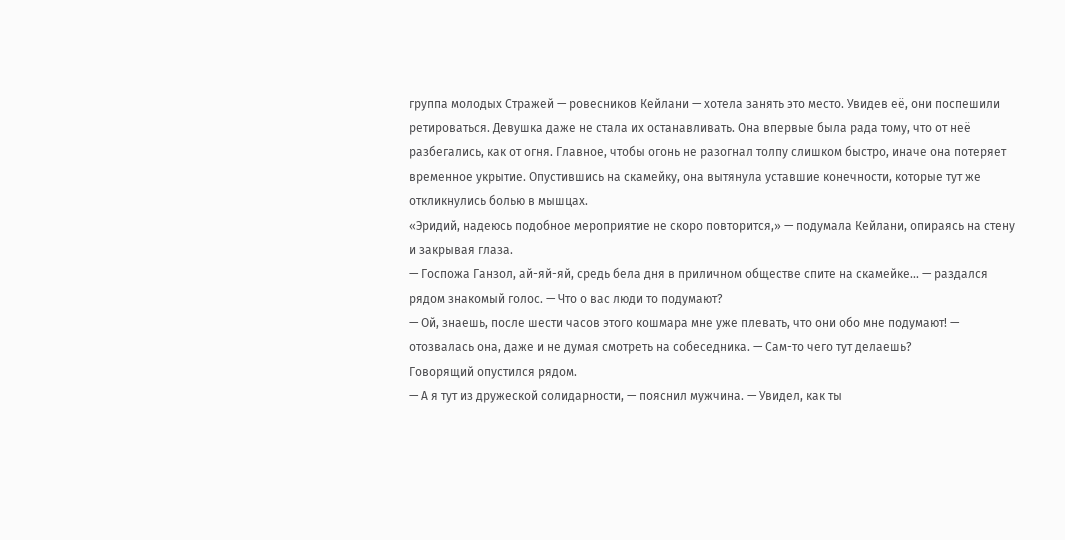группа молодых Стражей — ровесников Кейлани — хотела занять это место. Увидев её, они поспешили ретироваться. Девушка даже не стала их останавливать. Она впервые была рада тому, что от неё разбегались, как от огня. Главное, чтобы огонь не разогнал толпу слишком быстро, иначе она потеряет временное укрытие. Опустившись на скамейку, она вытянула уставшие конечности, которые тут же откликнулись болью в мышцах.
«Эридий, надеюсь подобное мероприятие не скоро повторится,» — подумала Кейлани, опираясь на стену и закрывая глаза.
— Госпожа Ганзол, ай-яй-яй, средь бела дня в приличном обществе спите на скамейке... — раздался рядом знакомый голос. — Что о вас люди то подумают?
— Ой, знаешь, после шести часов этого кошмара мне уже плевать, что они обо мне подумают! — отозвалась она, даже и не думая смотреть на собеседника. — Сам-то чего тут делаешь?
Говорящий опустился рядом.
— А я тут из дружеской солидарности, — пояснил мужчина. — Увидел, как ты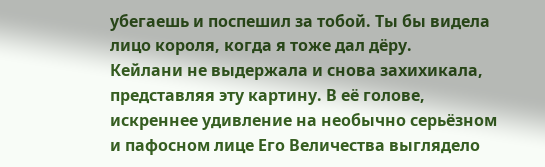убегаешь и поспешил за тобой. Ты бы видела лицо короля, когда я тоже дал дёру.
Кейлани не выдержала и снова захихикала, представляя эту картину. В её голове, искреннее удивление на необычно серьёзном и пафосном лице Его Величества выглядело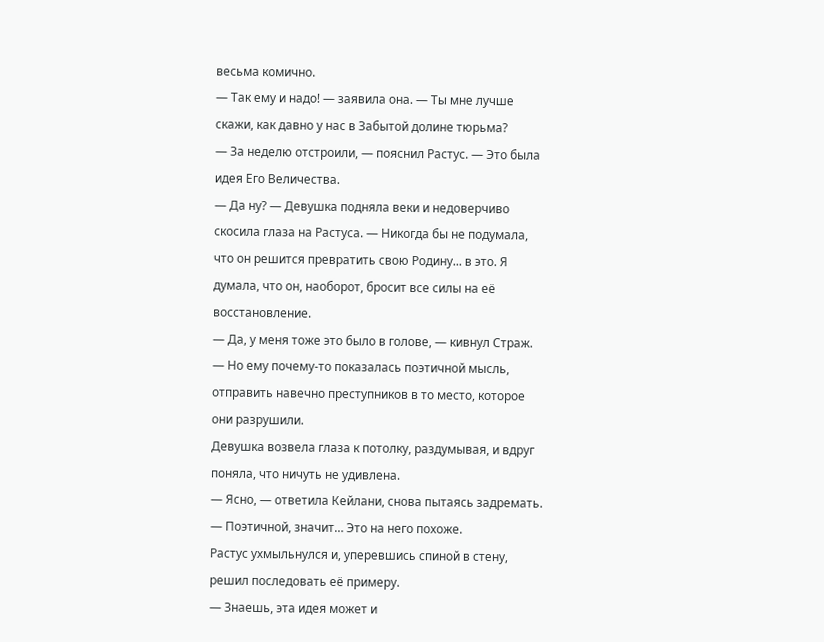весьма комично.
— Так ему и надо! — заявила она. — Ты мне лучше скажи, как давно у нас в Забытой долине тюрьма?
— За неделю отстроили, — пояснил Растус. — Это была идея Его Величества.
— Да ну? — Девушка подняла веки и недоверчиво скосила глаза на Растуса. — Никогда бы не подумала, что он решится превратить свою Родину... в это. Я думала, что он, наоборот, бросит все силы на её восстановление.
— Да, у меня тоже это было в голове, — кивнул Страж. — Но ему почему-то показалась поэтичной мысль, отправить навечно преступников в то место, которое они разрушили.
Девушка возвела глаза к потолку, раздумывая, и вдруг поняла, что ничуть не удивлена.
— Ясно, — ответила Кейлани, снова пытаясь задремать. — Поэтичной, значит… Это на него похоже.
Растус ухмыльнулся и, уперевшись спиной в стену, решил последовать её примеру.
— Знаешь, эта идея может и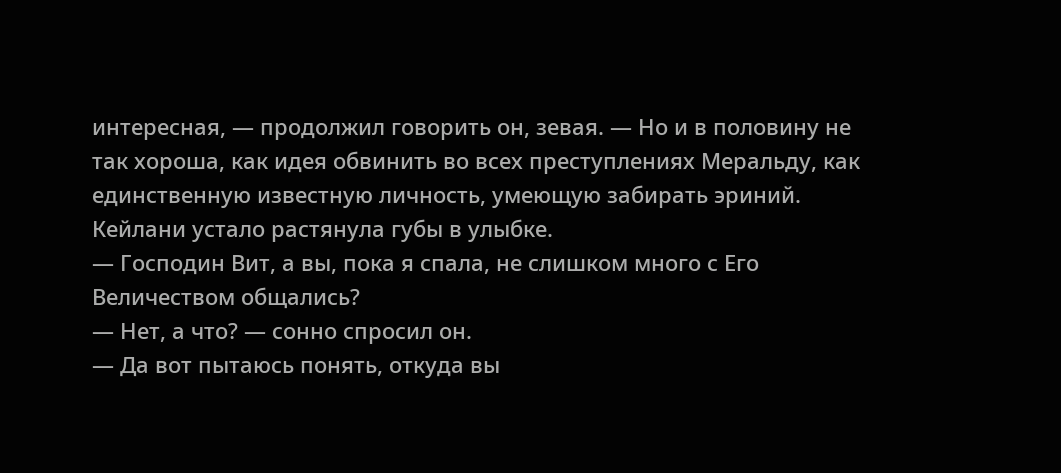интересная, — продолжил говорить он, зевая. — Но и в половину не так хороша, как идея обвинить во всех преступлениях Меральду, как единственную известную личность, умеющую забирать эриний.
Кейлани устало растянула губы в улыбке.
— Господин Вит, а вы, пока я спала, не слишком много с Его Величеством общались?
— Нет, а что? — сонно спросил он.
— Да вот пытаюсь понять, откуда вы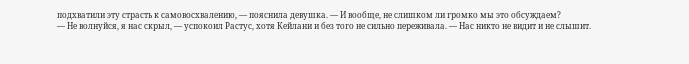подхватили эту страсть к самовосхвалению, — пояснила девушка. — И вообще, не слишком ли громко мы это обсуждаем?
— Не волнуйся, я нас скрыл, — успокоил Растус, хотя Кейлани и без того не сильно переживала. — Нас никто не видит и не слышит.